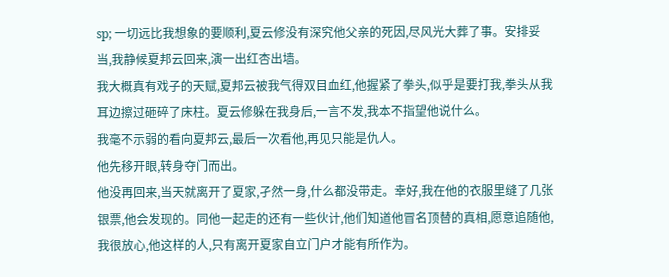sp; 一切远比我想象的要顺利,夏云修没有深究他父亲的死因,尽风光大葬了事。安排妥当,我静候夏邦云回来,演一出红杏出墙。
我大概真有戏子的天赋,夏邦云被我气得双目血红,他握紧了拳头,似乎是要打我,拳头从我耳边擦过砸碎了床柱。夏云修躲在我身后,一言不发,我本不指望他说什么。
我毫不示弱的看向夏邦云,最后一次看他,再见只能是仇人。
他先移开眼,转身夺门而出。
他没再回来,当天就离开了夏家,孑然一身,什么都没带走。幸好,我在他的衣服里缝了几张银票,他会发现的。同他一起走的还有一些伙计,他们知道他冒名顶替的真相,愿意追随他,我很放心,他这样的人,只有离开夏家自立门户才能有所作为。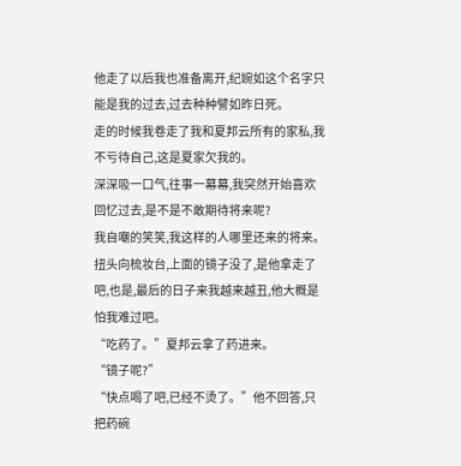他走了以后我也准备离开,纪婉如这个名字只能是我的过去,过去种种譬如昨日死。
走的时候我卷走了我和夏邦云所有的家私,我不亏待自己,这是夏家欠我的。
深深吸一口气,往事一幕幕,我突然开始喜欢回忆过去,是不是不敢期待将来呢?
我自嘲的笑笑,我这样的人哪里还来的将来。扭头向梳妆台,上面的镜子没了,是他拿走了吧,也是,最后的日子来我越来越丑,他大概是怕我难过吧。
“吃药了。”夏邦云拿了药进来。
“镜子呢?”
“快点喝了吧,已经不烫了。”他不回答,只把药碗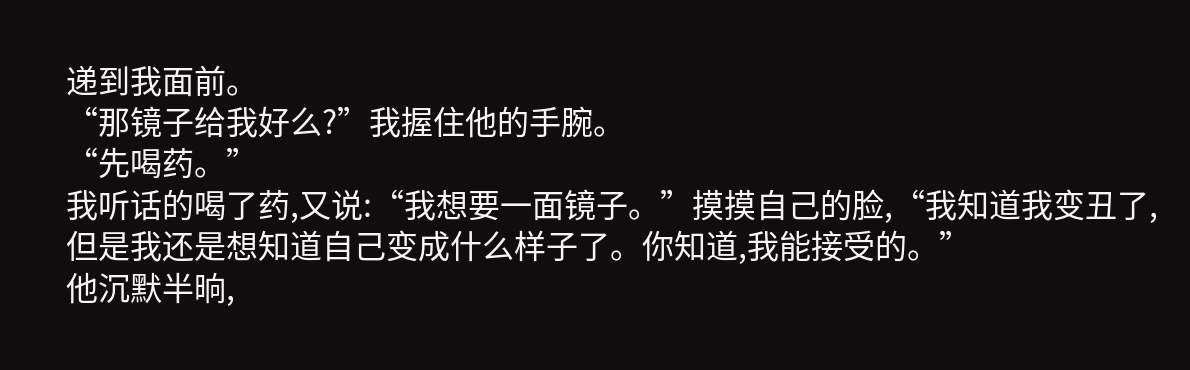递到我面前。
“那镜子给我好么?”我握住他的手腕。
“先喝药。”
我听话的喝了药,又说:“我想要一面镜子。”摸摸自己的脸,“我知道我变丑了,但是我还是想知道自己变成什么样子了。你知道,我能接受的。”
他沉默半晌,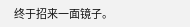终于招来一面镜子。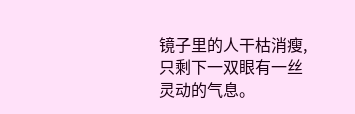镜子里的人干枯消瘦,只剩下一双眼有一丝灵动的气息。